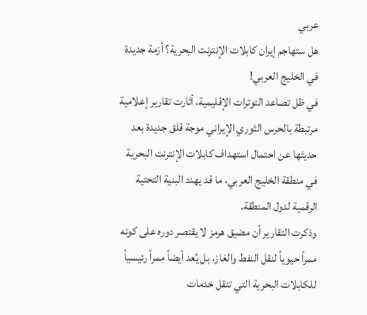عربي
هل ستهاجم إيران كابلات الإنترنت البحرية؟ أزمة جديدة في الخليج العربي!
في ظل تصاعد التوترات الإقليمية، أثارت تقارير إعلامية مرتبطة بالحرس الثوري الإيراني موجة قلق جديدة بعد حديثها عن احتمال استهداف كابلات الإنترنت البحرية في منطقة الخليج العربي، ما قد يهدد البنية التحتية الرقمية لدول المنطقة.
وذكرت التقارير أن مضيق هرمز لا يقتصر دوره على كونه ممراً حيوياً لنقل النفط والغاز، بل يُعد أيضاً ممراً رئيسياً للكابلات البحرية التي تنقل خدمات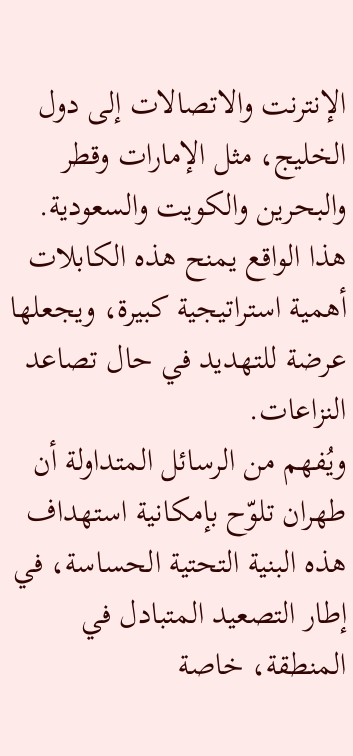الإنترنت والاتصالات إلى دول الخليج، مثل الإمارات وقطر والبحرين والكويت والسعودية. هذا الواقع يمنح هذه الكابلات أهمية استراتيجية كبيرة، ويجعلها عرضة للتهديد في حال تصاعد النزاعات.
ويُفهم من الرسائل المتداولة أن طهران تلوّح بإمكانية استهداف هذه البنية التحتية الحساسة، في إطار التصعيد المتبادل في المنطقة، خاصة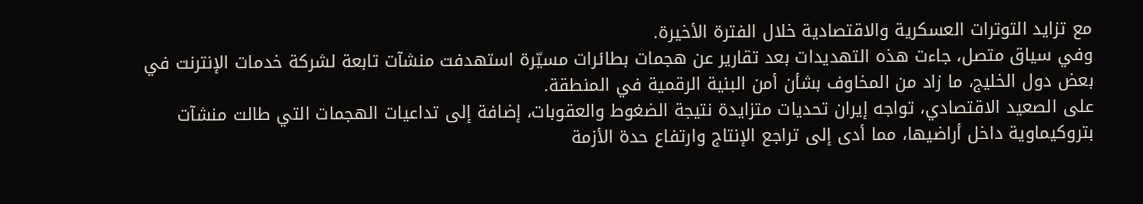مع تزايد التوترات العسكرية والاقتصادية خلال الفترة الأخيرة.
وفي سياق متصل، جاءت هذه التهديدات بعد تقارير عن هجمات بطائرات مسيّرة استهدفت منشآت تابعة لشركة خدمات الإنترنت في بعض دول الخليج، ما زاد من المخاوف بشأن أمن البنية الرقمية في المنطقة.
على الصعيد الاقتصادي، تواجه إيران تحديات متزايدة نتيجة الضغوط والعقوبات، إضافة إلى تداعيات الهجمات التي طالت منشآت بتروكيماوية داخل أراضيها، مما أدى إلى تراجع الإنتاج وارتفاع حدة الأزمة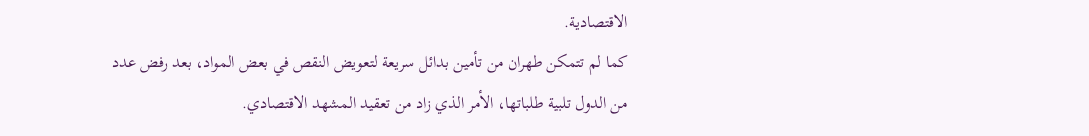الاقتصادية.
كما لم تتمكن طهران من تأمين بدائل سريعة لتعويض النقص في بعض المواد، بعد رفض عدد من الدول تلبية طلباتها، الأمر الذي زاد من تعقيد المشهد الاقتصادي.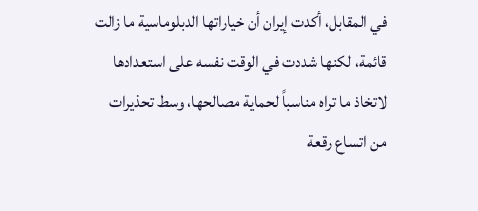في المقابل، أكدت إيران أن خياراتها الدبلوماسية ما زالت قائمة، لكنها شددت في الوقت نفسه على استعدادها لاتخاذ ما تراه مناسباً لحماية مصالحها، وسط تحذيرات من اتساع رقعة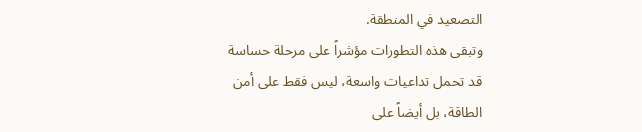التصعيد في المنطقة.
وتبقى هذه التطورات مؤشراً على مرحلة حساسة قد تحمل تداعيات واسعة، ليس فقط على أمن الطاقة، بل أيضاً على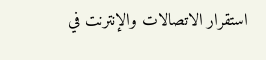استقرار الاتصالات والإنترنت في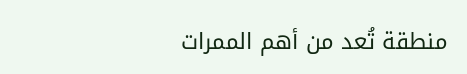منطقة تُعد من أهم الممرات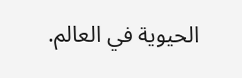الحيوية في العالم.